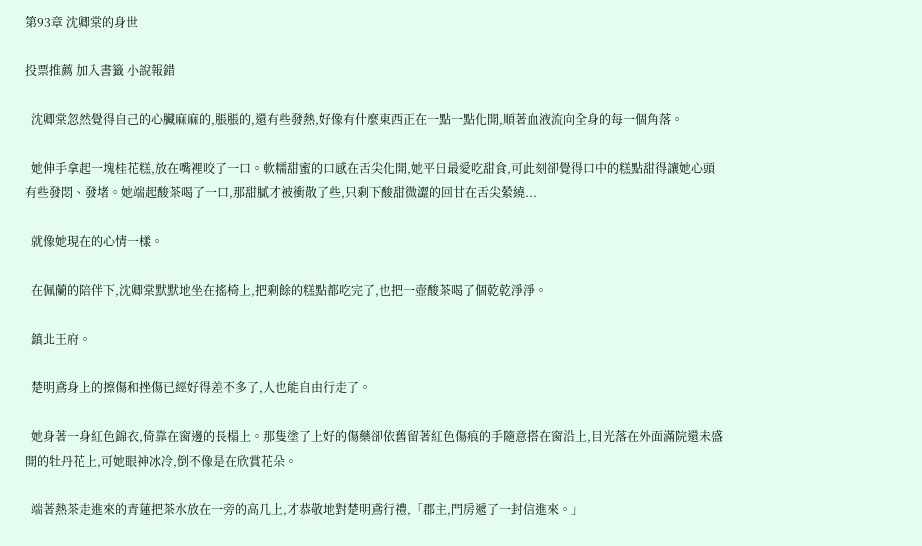第93章 沈卿棠的身世

投票推薦 加入書籤 小說報錯

  沈卿棠忽然覺得自己的心臟麻麻的,脹脹的,還有些發熱,好像有什麼東西正在一點一點化開,順著血液流向全身的每一個角落。

  她伸手拿起一塊桂花糕,放在嘴裡咬了一口。軟糯甜蜜的口感在舌尖化開,她平日最愛吃甜食,可此刻卻覺得口中的糕點甜得讓她心頭有些發悶、發堵。她端起酸茶喝了一口,那甜膩才被衝散了些,只剩下酸甜微澀的回甘在舌尖縈繞...

  就像她現在的心情一樣。

  在佩蘭的陪伴下,沈卿棠默默地坐在搖椅上,把剩餘的糕點都吃完了,也把一壺酸茶喝了個乾乾淨淨。

  鎮北王府。

  楚明鳶身上的擦傷和挫傷已經好得差不多了,人也能自由行走了。

  她身著一身紅色錦衣,倚靠在窗邊的長榻上。那隻塗了上好的傷藥卻依舊留著紅色傷痕的手隨意搭在窗沿上,目光落在外面滿院還未盛開的牡丹花上,可她眼神冰冷,倒不像是在欣賞花朵。

  端著熱茶走進來的青蓮把茶水放在一旁的高几上,才恭敬地對楚明鳶行禮,「郡主,門房遞了一封信進來。」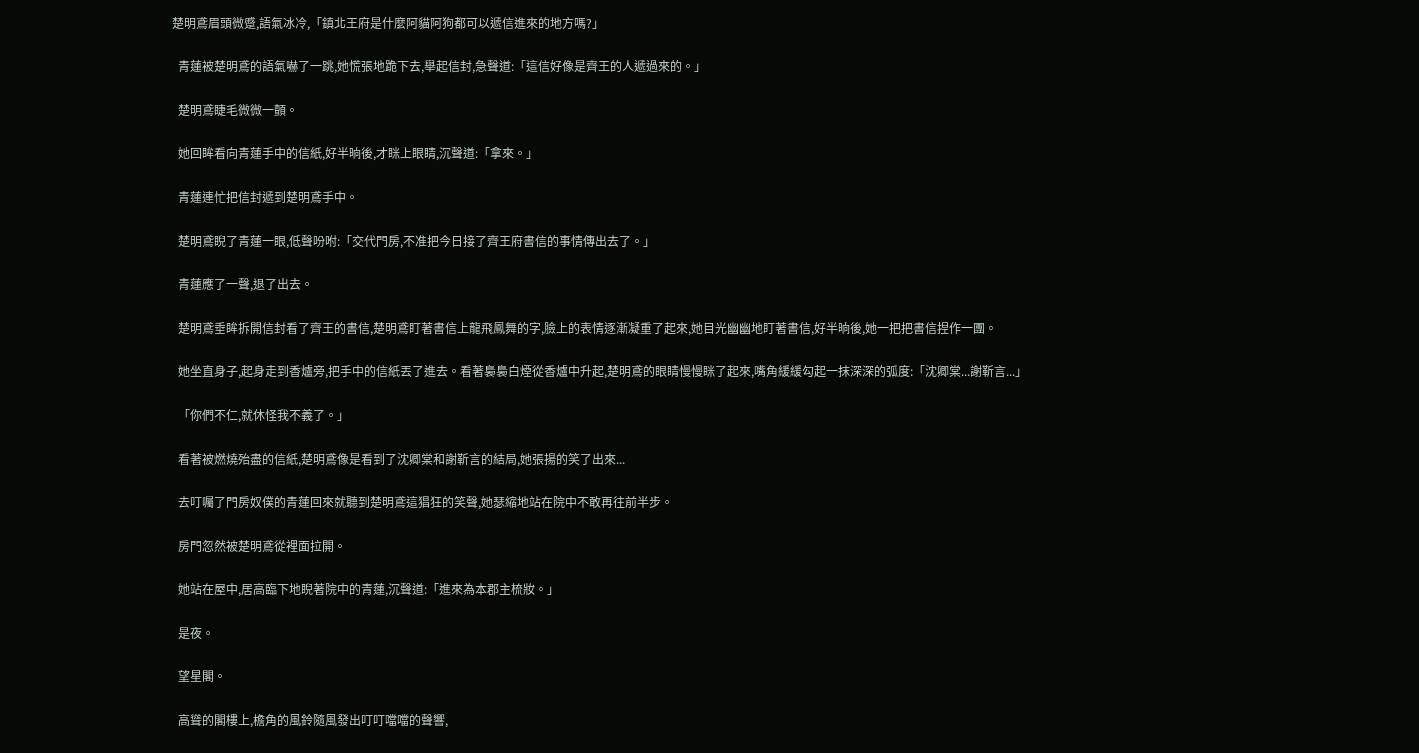楚明鳶眉頭微蹙,語氣冰冷,「鎮北王府是什麼阿貓阿狗都可以遞信進來的地方嗎?」

  青蓮被楚明鳶的語氣嚇了一跳,她慌張地跪下去,舉起信封,急聲道:「這信好像是齊王的人遞過來的。」

  楚明鳶睫毛微微一顫。

  她回眸看向青蓮手中的信紙,好半晌後,才眯上眼睛,沉聲道:「拿來。」

  青蓮連忙把信封遞到楚明鳶手中。

  楚明鳶睨了青蓮一眼,低聲吩咐:「交代門房,不准把今日接了齊王府書信的事情傳出去了。」

  青蓮應了一聲,退了出去。

  楚明鳶垂眸拆開信封看了齊王的書信,楚明鳶盯著書信上龍飛鳳舞的字,臉上的表情逐漸凝重了起來,她目光幽幽地盯著書信,好半晌後,她一把把書信捏作一團。

  她坐直身子,起身走到香爐旁,把手中的信紙丟了進去。看著裊裊白煙從香爐中升起,楚明鳶的眼睛慢慢眯了起來,嘴角緩緩勾起一抹深深的弧度:「沈卿棠...謝靳言...」

  「你們不仁,就休怪我不義了。」

  看著被燃燒殆盡的信紙,楚明鳶像是看到了沈卿棠和謝靳言的結局,她張揚的笑了出來...

  去叮囑了門房奴僕的青蓮回來就聽到楚明鳶這猖狂的笑聲,她瑟縮地站在院中不敢再往前半步。

  房門忽然被楚明鳶從裡面拉開。

  她站在屋中,居高臨下地睨著院中的青蓮,沉聲道:「進來為本郡主梳妝。」

  是夜。

  望星閣。

  高聳的閣樓上,檐角的風鈴隨風發出叮叮噹噹的聲響,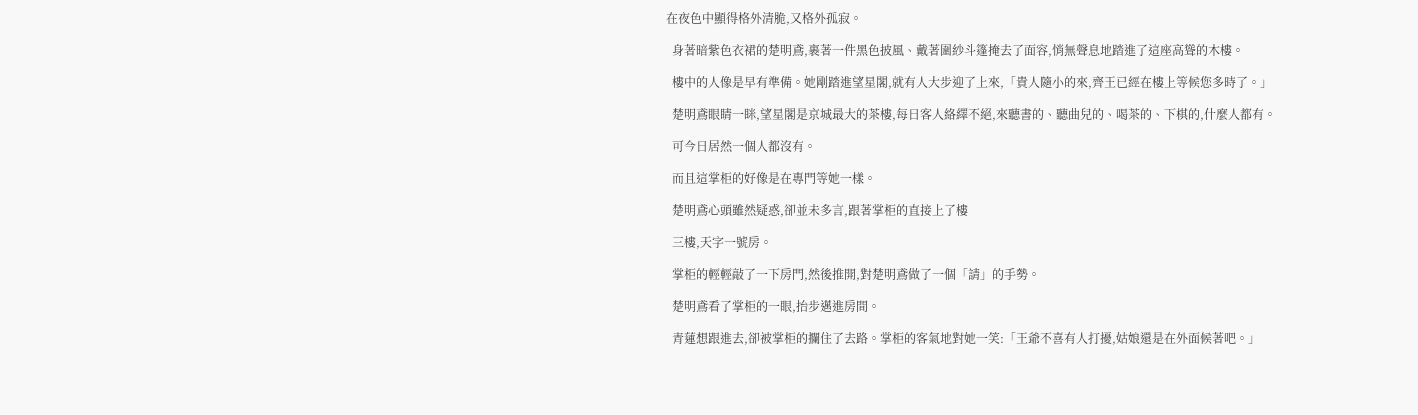在夜色中顯得格外清脆,又格外孤寂。

  身著暗紫色衣裙的楚明鳶,裹著一件黑色披風、戴著圍紗斗篷掩去了面容,悄無聲息地踏進了這座高聳的木樓。

  樓中的人像是早有準備。她剛踏進望星閣,就有人大步迎了上來,「貴人隨小的來,齊王已經在樓上等候您多時了。」

  楚明鳶眼睛一眯,望星閣是京城最大的茶樓,每日客人絡繹不絕,來聽書的、聽曲兒的、喝茶的、下棋的,什麼人都有。

  可今日居然一個人都沒有。

  而且這掌柜的好像是在專門等她一樣。

  楚明鳶心頭雖然疑惑,卻並未多言,跟著掌柜的直接上了樓

  三樓,天字一號房。

  掌柜的輕輕敲了一下房門,然後推開,對楚明鳶做了一個「請」的手勢。

  楚明鳶看了掌柜的一眼,抬步邁進房間。

  青蓮想跟進去,卻被掌柜的攔住了去路。掌柜的客氣地對她一笑:「王爺不喜有人打擾,姑娘還是在外面候著吧。」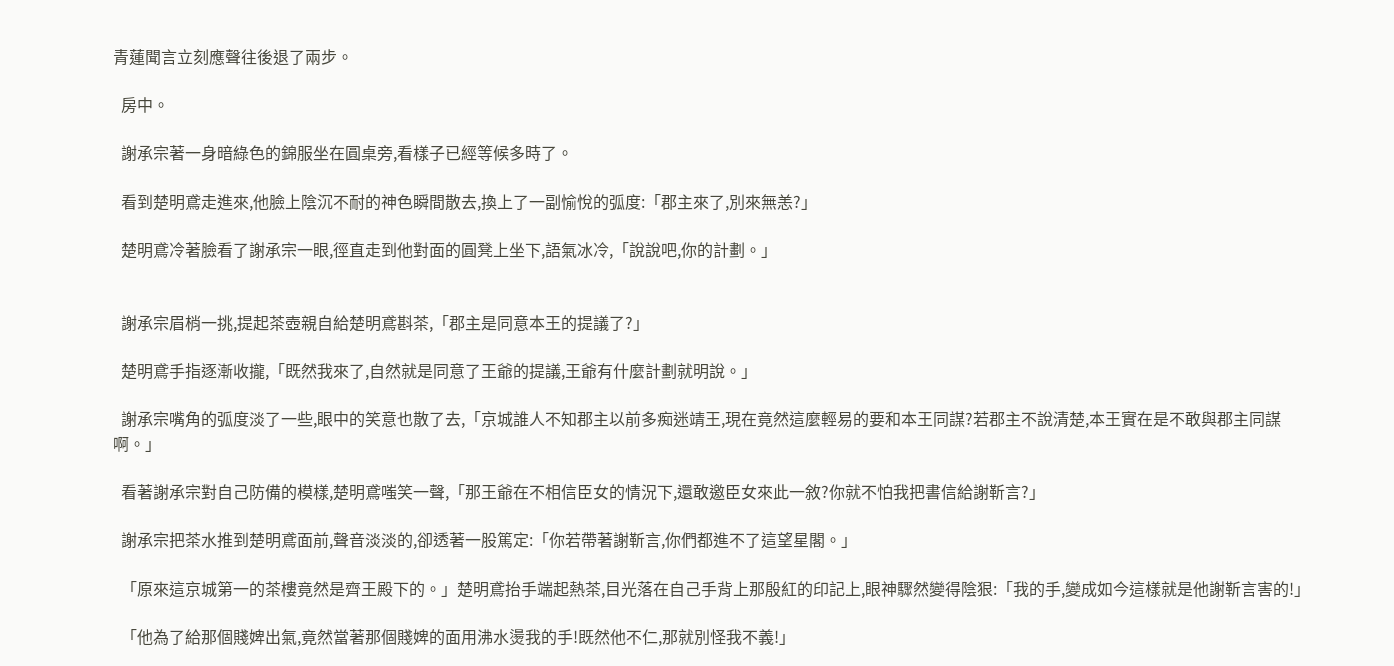青蓮聞言立刻應聲往後退了兩步。

  房中。

  謝承宗著一身暗綠色的錦服坐在圓桌旁,看樣子已經等候多時了。

  看到楚明鳶走進來,他臉上陰沉不耐的神色瞬間散去,換上了一副愉悅的弧度:「郡主來了,別來無恙?」

  楚明鳶冷著臉看了謝承宗一眼,徑直走到他對面的圓凳上坐下,語氣冰冷,「說說吧,你的計劃。」


  謝承宗眉梢一挑,提起茶壺親自給楚明鳶斟茶,「郡主是同意本王的提議了?」

  楚明鳶手指逐漸收攏,「既然我來了,自然就是同意了王爺的提議,王爺有什麼計劃就明說。」

  謝承宗嘴角的弧度淡了一些,眼中的笑意也散了去,「京城誰人不知郡主以前多痴迷靖王,現在竟然這麼輕易的要和本王同謀?若郡主不說清楚,本王實在是不敢與郡主同謀啊。」

  看著謝承宗對自己防備的模樣,楚明鳶嗤笑一聲,「那王爺在不相信臣女的情況下,還敢邀臣女來此一敘?你就不怕我把書信給謝靳言?」

  謝承宗把茶水推到楚明鳶面前,聲音淡淡的,卻透著一股篤定:「你若帶著謝靳言,你們都進不了這望星閣。」

  「原來這京城第一的茶樓竟然是齊王殿下的。」楚明鳶抬手端起熱茶,目光落在自己手背上那殷紅的印記上,眼神驟然變得陰狠:「我的手,變成如今這樣就是他謝靳言害的!」

  「他為了給那個賤婢出氣,竟然當著那個賤婢的面用沸水燙我的手!既然他不仁,那就別怪我不義!」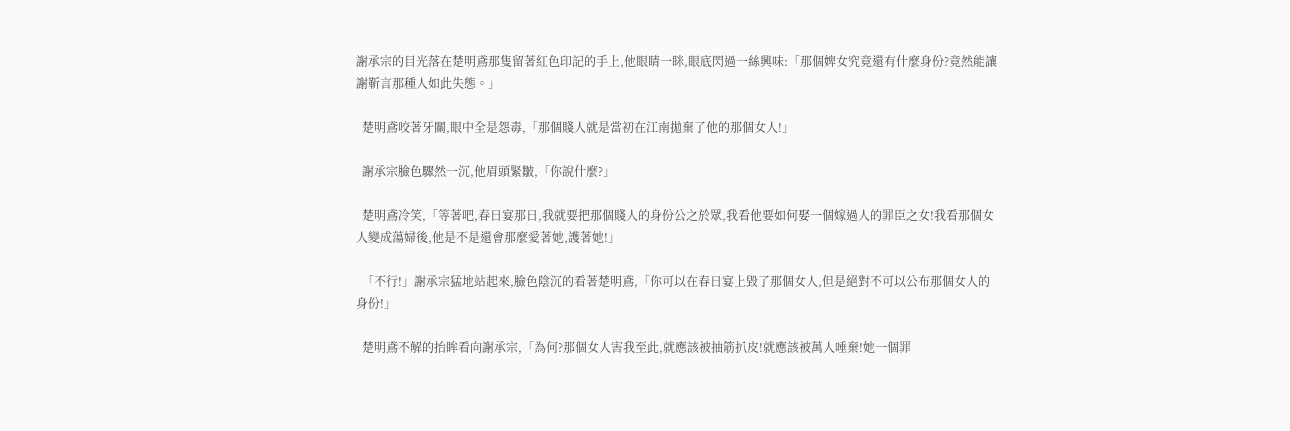謝承宗的目光落在楚明鳶那隻留著紅色印記的手上,他眼睛一眯,眼底閃過一絲興味:「那個婢女究竟還有什麼身份?竟然能讓謝靳言那種人如此失態。」

  楚明鳶咬著牙關,眼中全是怨毒,「那個賤人就是當初在江南拋棄了他的那個女人!」

  謝承宗臉色驟然一沉,他眉頭緊皺,「你說什麼?」

  楚明鳶冷笑,「等著吧,春日宴那日,我就要把那個賤人的身份公之於眾,我看他要如何娶一個嫁過人的罪臣之女!我看那個女人變成蕩婦後,他是不是還會那麼愛著她,護著她!」

  「不行!」謝承宗猛地站起來,臉色陰沉的看著楚明鳶,「你可以在春日宴上毀了那個女人,但是絕對不可以公布那個女人的身份!」

  楚明鳶不解的抬眸看向謝承宗,「為何?那個女人害我至此,就應該被抽筋扒皮!就應該被萬人唾棄!她一個罪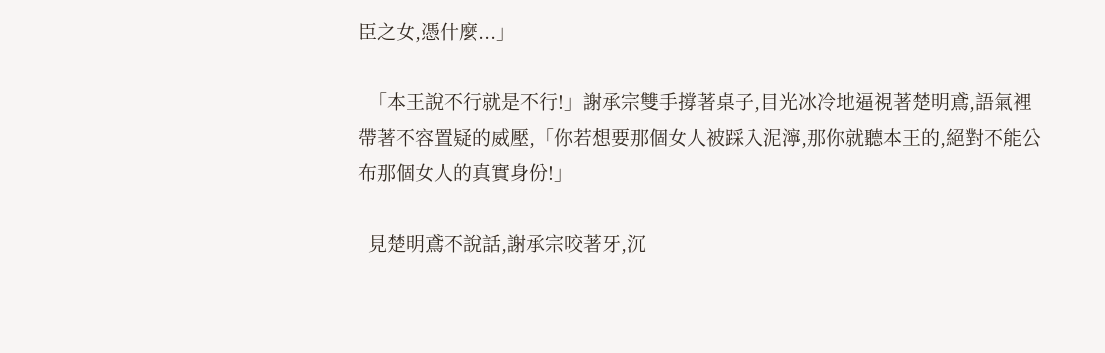臣之女,憑什麼...」

  「本王說不行就是不行!」謝承宗雙手撐著桌子,目光冰冷地逼視著楚明鳶,語氣裡帶著不容置疑的威壓,「你若想要那個女人被踩入泥濘,那你就聽本王的,絕對不能公布那個女人的真實身份!」

  見楚明鳶不說話,謝承宗咬著牙,沉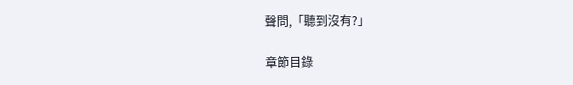聲問,「聽到沒有?」

章節目錄